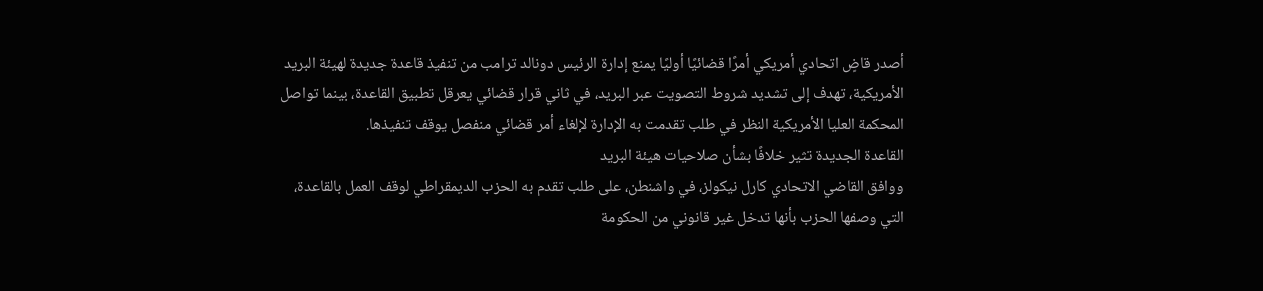أصدر قاضٍ اتحادي أمريكي أمرًا قضائيًا أوليًا يمنع إدارة الرئيس دونالد ترامب من تنفيذ قاعدة جديدة لهيئة البريد الأمريكية، تهدف إلى تشديد شروط التصويت عبر البريد، في ثاني قرار قضائي يعرقل تطبيق القاعدة، بينما تواصل المحكمة العليا الأمريكية النظر في طلب تقدمت به الإدارة لإلغاء أمر قضائي منفصل يوقف تنفيذها.
القاعدة الجديدة تثير خلافًا بشأن صلاحيات هيئة البريد
ووافق القاضي الاتحادي كارل نيكولز، في واشنطن، على طلب تقدم به الحزب الديمقراطي لوقف العمل بالقاعدة، التي وصفها الحزب بأنها تدخل غير قانوني من الحكومة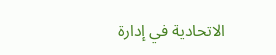الاتحادية في إدارة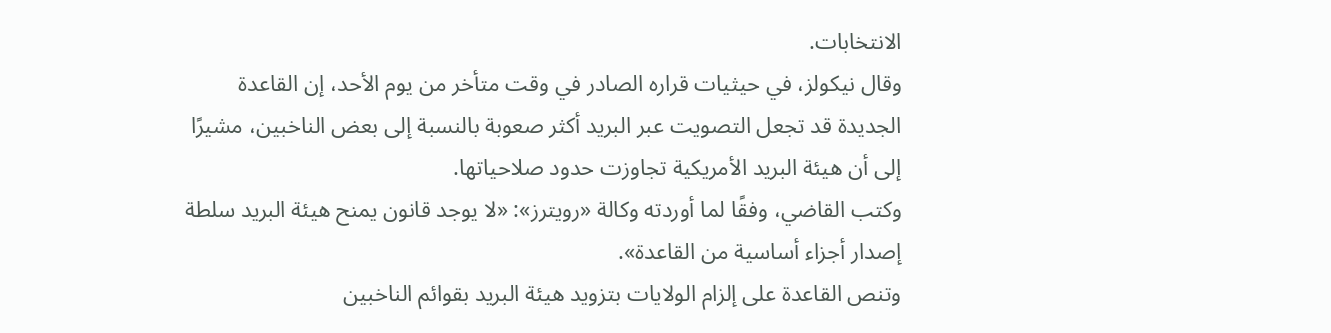الانتخابات.
وقال نيكولز، في حيثيات قراره الصادر في وقت متأخر من يوم الأحد، إن القاعدة الجديدة قد تجعل التصويت عبر البريد أكثر صعوبة بالنسبة إلى بعض الناخبين، مشيرًا إلى أن هيئة البريد الأمريكية تجاوزت حدود صلاحياتها.
وكتب القاضي، وفقًا لما أوردته وكالة «رويترز»: «لا يوجد قانون يمنح هيئة البريد سلطة إصدار أجزاء أساسية من القاعدة».
وتنص القاعدة على إلزام الولايات بتزويد هيئة البريد بقوائم الناخبين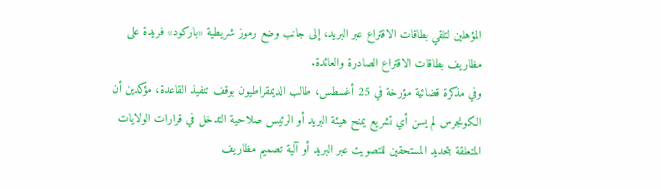المؤهلين لتلقي بطاقات الاقتراع عبر البريد، إلى جانب وضع رموز شريطية «باركود» فريدة على مظاريف بطاقات الاقتراع الصادرة والعائدة.
وفي مذكرة قضائية مؤرخة في 25 أغسطس، طالب الديمقراطيون بوقف تنفيذ القاعدة، مؤكدين أن الكونجرس لم يسن أي تشريع يمنح هيئة البريد أو الرئيس صلاحية التدخل في قرارات الولايات المتعلقة بتحديد المستحقين للتصويت عبر البريد أو آلية تصميم مظاريف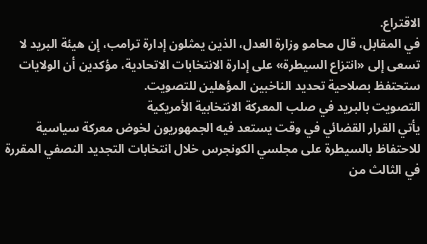الاقتراع.
في المقابل، قال محامو وزارة العدل، الذين يمثلون إدارة ترامب، إن هيئة البريد لا تسعى إلى «انتزاع السيطرة» على إدارة الانتخابات الاتحادية، مؤكدين أن الولايات ستحتفظ بصلاحية تحديد الناخبين المؤهلين للتصويت.
التصويت بالبريد في صلب المعركة الانتخابية الأمريكية
يأتي القرار القضائي في وقت يستعد فيه الجمهوريون لخوض معركة سياسية للاحتفاظ بالسيطرة على مجلسي الكونجرس خلال انتخابات التجديد النصفي المقررة في الثالث من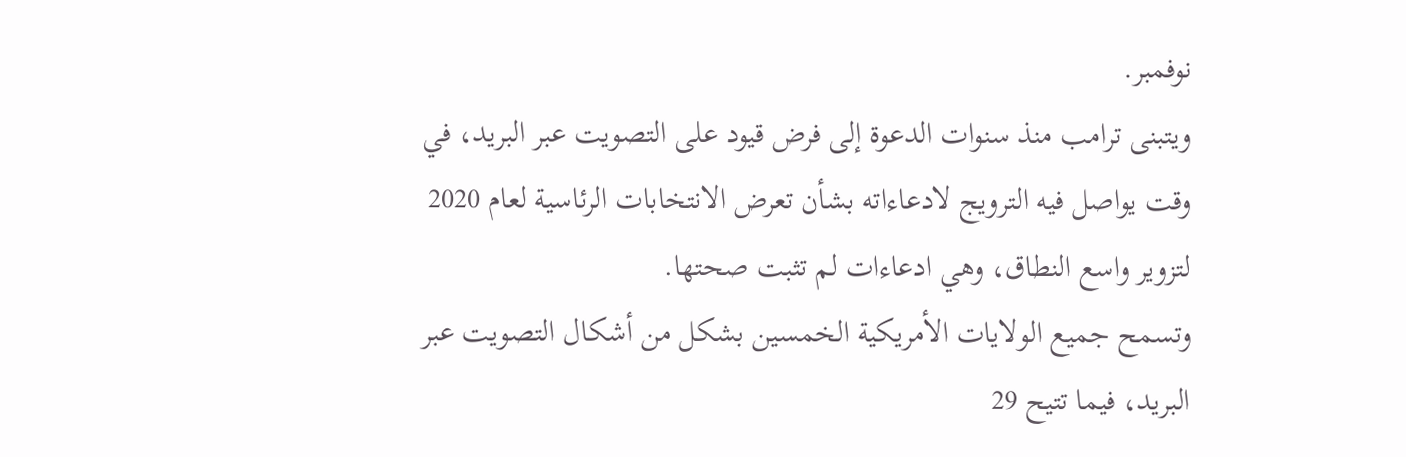نوفمبر.
ويتبنى ترامب منذ سنوات الدعوة إلى فرض قيود على التصويت عبر البريد، في وقت يواصل فيه الترويج لادعاءاته بشأن تعرض الانتخابات الرئاسية لعام 2020 لتزوير واسع النطاق، وهي ادعاءات لم تثبت صحتها.
وتسمح جميع الولايات الأمريكية الخمسين بشكل من أشكال التصويت عبر البريد، فيما تتيح 29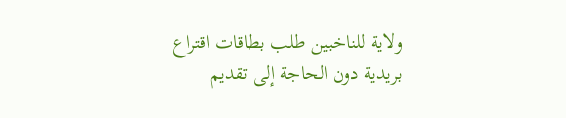ولاية للناخبين طلب بطاقات اقتراع بريدية دون الحاجة إلى تقديم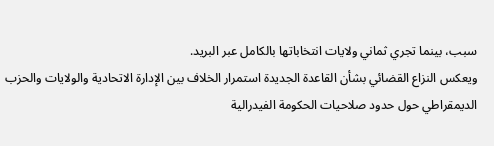سبب، بينما تجري ثماني ولايات انتخاباتها بالكامل عبر البريد.
ويعكس النزاع القضائي بشأن القاعدة الجديدة استمرار الخلاف بين الإدارة الاتحادية والولايات والحزب الديمقراطي حول حدود صلاحيات الحكومة الفيدرالية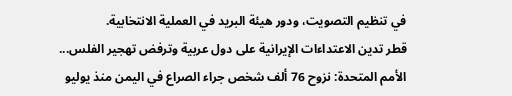في تنظيم التصويت، ودور هيئة البريد في العملية الانتخابية.
قطر تدين الاعتداءات الإيرانية على دول عربية وترفض تهجير الفلس...
الأمم المتحدة: نزوح 76 ألف شخص جراء الصراع في اليمن منذ يوليو